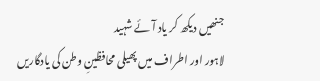جنھیں دیکھ کر یاد آئے شہید
لاہور اور اطراف میں پھیلی محافظینِ وطن کی یادگاریں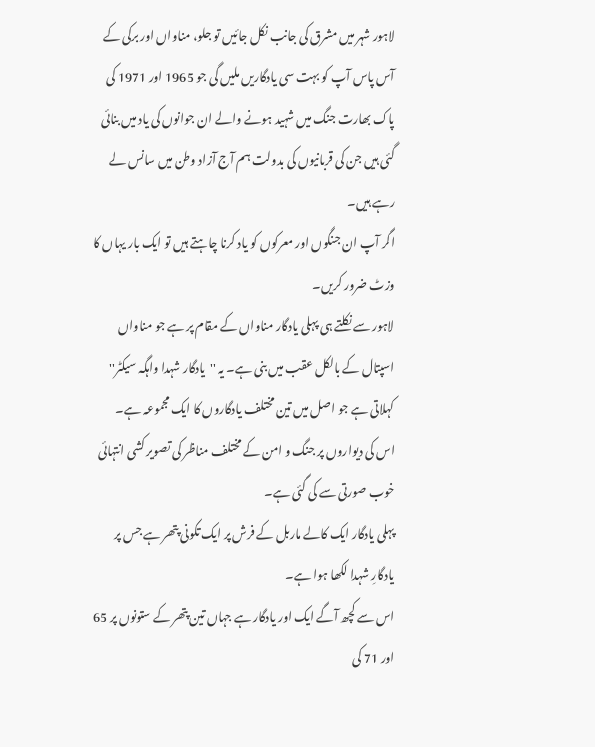لاہور شہر میں مشرق کی جانب نکل جائیں تو جلو، مناواں اور برکی کے آس پاس آپ کو بہت سی یادگاریں ملیں گی جو 1965 اور 1971 کی پاک بھارت جنگ میں شہید ہونے والے ان جوانوں کی یاد میں بنائی گئی ہیں جن کی قربانیوں کی بدولت ہم آج آزاد وطن میں سانس لے رہے ہیں۔
اگر آپ ان جنگوں اور معرکوں کو یاد کرنا چاہتے ہیں تو ایک بار یہاں کا وزٹ ضرور کریں۔
لاہور سے نکلتے ہی پہلی یادگار مناواں کے مقام پر ہے جو مناواں اسپتال کے بالکل عقب میں بنی ہے۔ یہ ''یادگار شہدا واہگہ سیکٹر'' کہلاتی ہے جو اصل میں تین مختلف یادگاروں کا ایک مجموعہ ہے۔
اس کی دیواروں پر جنگ و امن کے مختلف مناظر کی تصویر کشی انتہائی خوب صورتی سے کی گئی ہے۔
پہلی یادگار ایک کالے ماربل کے فرش پر ایک تکونی پتھر ہے جس پر یادگارِ شہدا لکھا ہوا ہے۔
اس سے کچھ آگے ایک اور یادگار ہے جہاں تین پتھر کے ستونوں پر 65 اور 71 کی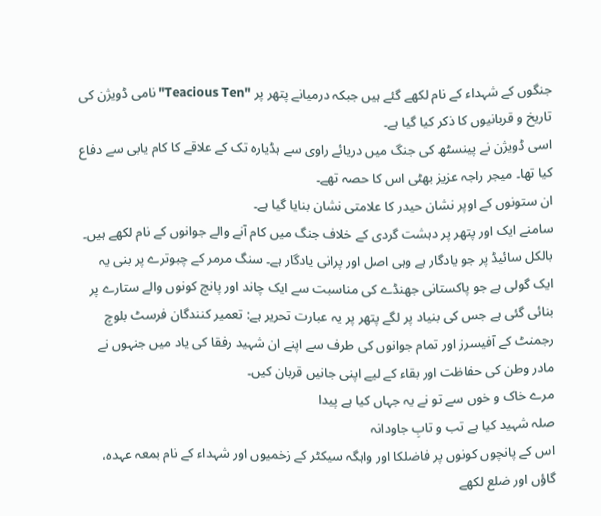جنگوں کے شہداء کے نام لکھے گئے ہیں جبکہ درمیانے پتھر پر "Teacious Ten" نامی ڈویژن کی تاریخ و قربانیوں کا ذکر کیا گیا ہے۔
اسی ڈویژن نے پینسٹھ کی جنگ میں دریائے راوی سے ہڈیارہ تک کے علاقے کا کام یابی سے دفاع کیا تھا۔ میجر راجہ عزیز بھٹی اس کا حصہ تھے۔
ان ستونوں کے اوپر نشان حیدر کا علامتی نشان بنایا گیا ہے۔
سامنے ایک اور پتھر پر دہشت گردی کے خلاف جنگ میں کام آنے والے جوانوں کے نام لکھے ہیں۔
بالکل سائیڈ پر جو یادگار ہے وہی اصل اور پرانی یادگار ہے۔ سنگ مرمر کے چبوترے پر بنی یہ ایک گولی ہے جو پاکستانی جھنڈے کی مناسبت سے ایک چاند اور پانچ کونوں والے ستارے پر بنائی گئی ہے جس کی بنیاد پر لگے پتھر پر یہ عبارت تحریر ہے: تعمیر کنندگان فرسٹ بلوچ رجمنٹ کے آفیسرز اور تمام جوانوں کی طرف سے اپنے ان شہید رفقا کی یاد میں جنہوں نے مادر وطن کی حفاظت اور بقاء کے لیے اپنی جانیں قربان کیں۔
مرے خاک و خوں سے تو نے یہ جہاں کیا ہے پیدا
صلہ شہید کیا ہے تب و تابِ جاودانہ
اس کے پانچوں کونوں پر فاضلکا اور واہگہ سیکٹر کے زخمیوں اور شہداء کے نام بمعہ عہدہ، گاؤں اور ضلع لکھے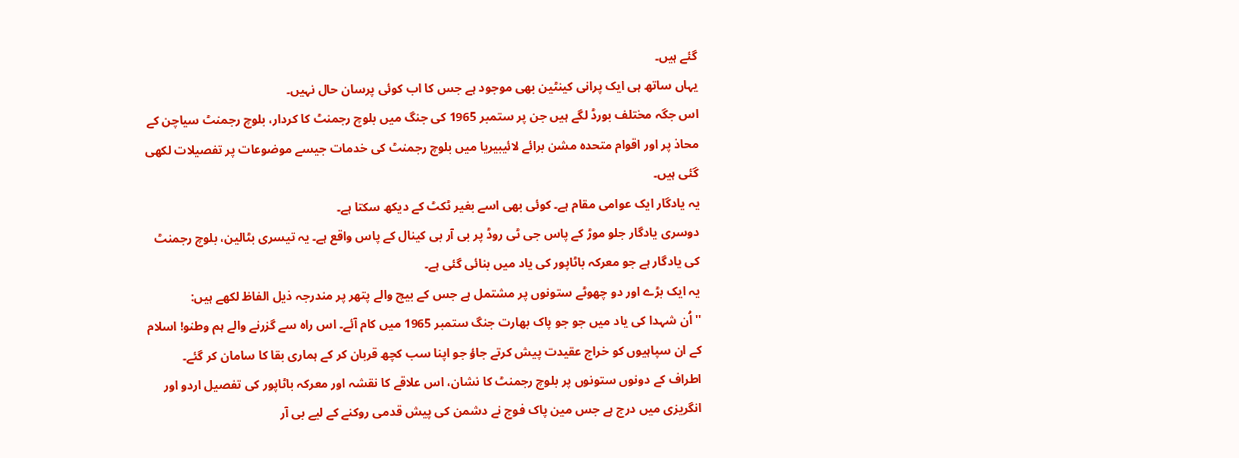گئے ہیں۔
یہاں ساتھ ہی ایک پرانی کینٹین بھی موجود ہے جس کا اب کوئی پرسان حال نہیں۔
اس جگہ مختلف بورڈ لگے ہیں جن پر ستمبر 1965 کی جنگ میں بلوچ رجمنٹ کا کردار، بلوچ رجمنٹ سیاچن کے محاذ پر اور اقوام متحدہ مشن برائے لائیبیریا میں بلوچ رجمنٹ کی خدمات جیسے موضوعات پر تفصیلات لکھی گئی ہیں۔
یہ یادگار ایک عوامی مقام ہے۔ کوئی بھی اسے بغیر ٹکٹ کے دیکھ سکتا ہے۔
دوسری یادگار جلو موڑ کے پاس جی ٹی روڈ پر بی آر بی کینال کے پاس واقع ہے۔ یہ تیسری بٹالین، بلوچ رجمنٹ کی یادگار ہے جو معرکہ باٹاپور کی یاد میں بنائی گئی ہے۔
یہ ایک بڑے اور دو چھوٹے ستونوں پر مشتمل ہے جس کے بیچ والے پتھر پر مندرجہ ذیل الفاظ لکھے ہیں:
''اُن شہدا کی یاد میں جو جو پاک بھارت جنگ ستمبر 1965 میں کام آئے۔ اس راہ سے گزرنے والے ہم وطنو! اسلام کے ان سپاہیوں کو خراج عقیدت پیش کرتے جاؤ جو اپنا سب کچھ قربان کر کے ہماری بقا کا سامان کر گئے۔
اطراف کے دونوں ستونوں پر بلوچ رجمنٹ کا نشان، اس علاقے کا نقشہ اور معرکہ باٹاپور کی تفصیل اردو اور انگریزی میں درج ہے جس مین پاک فوج نے دشمن کی پیش قدمی روکنے کے لیے بی آر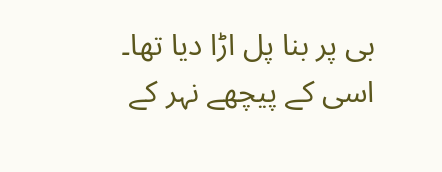بی پر بنا پل اڑا دیا تھا۔
اسی کے پیچھے نہر کے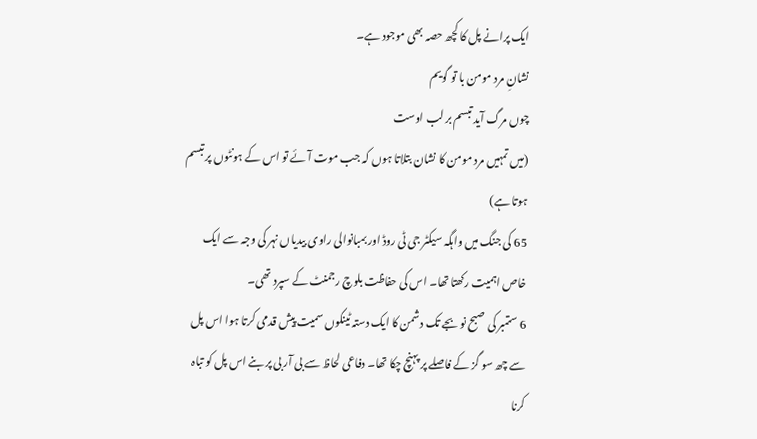ایک پرانے پل کا کچھ حصہ بھی موجود ہے۔
نشانِ مرد مومن با تو گویم
چوں مرگ آید تبسم بر لب اوست
(میں تمہیں مرد مومن کا نشان بتلاتا ہوں کہ جب موت آئے تو اس کے ہونٹوں پر تبسم ہوتا ہے)
65 کی جنگ میں واہگہ سیکٹر جی ٹی روڈ اور بمبانوالی راوی بیدیاں نہر کی وجہ سے ایک خاص اہمیت رکھتا تھا۔ اس کی حفاظت بلوچ رجمنٹ کے سپرد تھی۔
6 ستمبر کی صبح نو بجے تک دشمن کا ایک دستہ ٹینکوں سمیت پیش قدمی کرتا ہوا اس پل سے چھ سو گز کے فاصلے پر پہنچ چکا تھا۔ دفاعی لحاظ سے بی آر بی پر بنے اس پل کو تباہ کرنا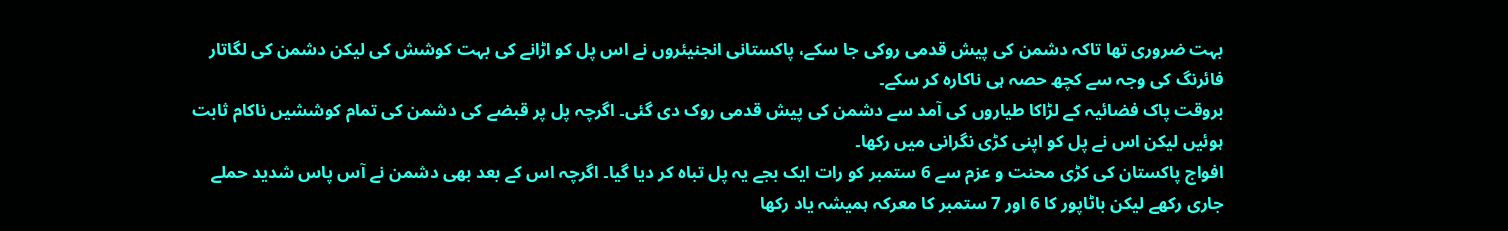بہت ضروری تھا تاکہ دشمن کی پیش قدمی روکی جا سکے، پاکستانی انجنیئروں نے اس پل کو اڑانے کی بہت کوشش کی لیکن دشمن کی لگاتار فائرنگ کی وجہ سے کچھ حصہ ہی ناکارہ کر سکے۔
بروقت پاک فضائیہ کے لڑاکا طیاروں کی آمد سے دشمن کی پیش قدمی روک دی گئی۔ اگرچہ پل پر قبضے کی دشمن کی تمام کوششیں ناکام ثابت ہوئیں لیکن اس نے پل کو اپنی کڑی نگرانی میں رکھا۔
افواج پاکستان کی کڑی محنت و عزم سے 6 ستمبر کو رات ایک بجے یہ پل تباہ کر دیا گیا۔ اگرچہ اس کے بعد بھی دشمن نے آس پاس شدید حملے جاری رکھے لیکن باٹاپور کا 6 اور 7 ستمبر کا معرکہ ہمیشہ یاد رکھا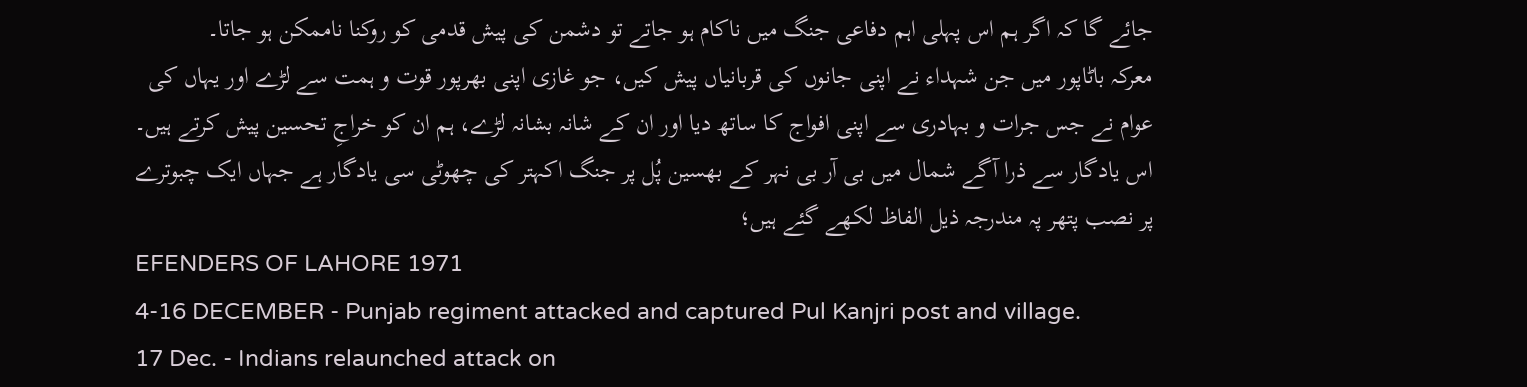جائے گا کہ اگر ہم اس پہلی اہم دفاعی جنگ میں ناکام ہو جاتے تو دشمن کی پیش قدمی کو روکنا ناممکن ہو جاتا۔
معرکہ باٹاپور میں جن شہداء نے اپنی جانوں کی قربانیاں پیش کیں، جو غازی اپنی بھرپور قوت و ہمت سے لڑے اور یہاں کی عوام نے جس جرات و بہادری سے اپنی افواج کا ساتھ دیا اور ان کے شانہ بشانہ لڑے، ہم ان کو خراجِ تحسین پیش کرتے ہیں۔
اس یادگار سے ذرا آگے شمال میں بی آر بی نہر کے بھسین پُل پر جنگ اکہتر کی چھوٹی سی یادگار ہے جہاں ایک چبوترے پر نصب پتھر پہ مندرجہ ذیل الفاظ لکھے گئے ہیں؛
EFENDERS OF LAHORE 1971
4-16 DECEMBER - Punjab regiment attacked and captured Pul Kanjri post and village.
17 Dec. - Indians relaunched attack on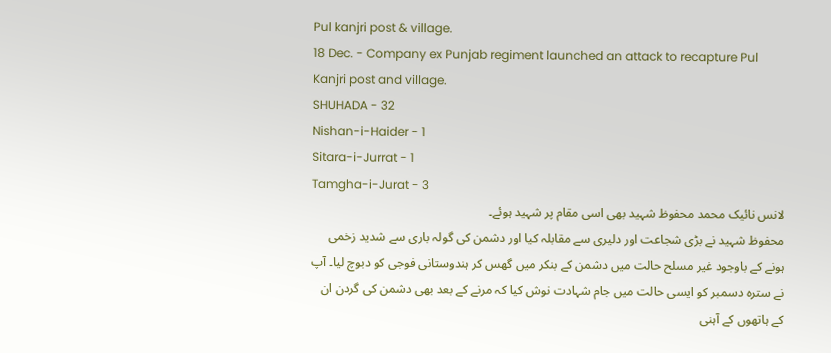Pul kanjri post & village.
18 Dec. - Company ex Punjab regiment launched an attack to recapture Pul Kanjri post and village.
SHUHADA - 32
Nishan-i-Haider - 1
Sitara-i-Jurrat - 1
Tamgha-i-Jurat - 3
لانس نائیک محمد محفوظ شہید بھی اسی مقام پر شہید ہوئے۔
محفوظ شہید نے بڑی شجاعت اور دلیری سے مقابلہ کیا اور دشمن کی گولہ باری سے شدید زخمی ہونے کے باوجود غیر مسلح حالت میں دشمن کے بنکر میں گھس کر ہندوستانی فوجی کو دبوچ لیا۔ آپ نے سترہ دسمبر کو ایسی حالت میں جام شہادت نوش کیا کہ مرنے کے بعد بھی دشمن کی گردن ان کے ہاتھوں کے آہنی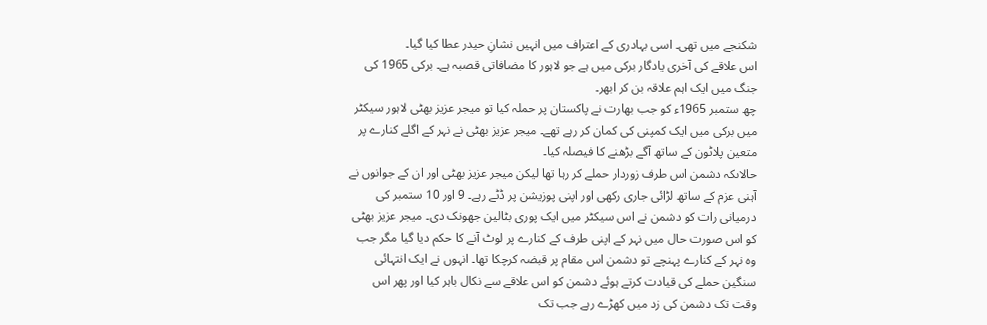شکنجے میں تھی۔ اسی بہادری کے اعتراف میں انہیں نشانِ حیدر عطا کیا گیا۔
اس علاقے کی آخری یادگار برکی میں ہے جو لاہور کا مضافاتی قصبہ ہے۔ برکی 1965 کی جنگ میں ایک اہم علاقہ بن کر ابھر۔
چھ ستمبر 1965ء کو جب بھارت نے پاکستان پر حملہ کیا تو میجر عزیز بھٹی لاہور سیکٹر میں برکی میں ایک کمپنی کی کمان کر رہے تھے۔ میجر عزیز بھٹی نے نہر کے اگلے کنارے پر متعین پلاٹون کے ساتھ آگے بڑھنے کا فیصلہ کیا۔
حالاںکہ دشمن اس طرف زوردار حملے کر رہا تھا لیکن میجر عزیز بھٹی اور ان کے جوانوں نے آہنی عزم کے ساتھ لڑائی جاری رکھی اور اپنی پوزیشن پر ڈٹے رہے۔ 9 اور 10 ستمبر کی درمیانی رات کو دشمن نے اس سیکٹر میں ایک پوری بٹالین جھونک دی۔ میجر عزیز بھٹی کو اس صورت حال میں نہر کے اپنی طرف کے کنارے پر لوٹ آنے کا حکم دیا گیا مگر جب وہ نہر کے کنارے پہنچے تو دشمن اس مقام پر قبضہ کرچکا تھا۔ انہوں نے ایک انتہائی سنگین حملے کی قیادت کرتے ہوئے دشمن کو اس علاقے سے نکال باہر کیا اور پھر اس وقت تک دشمن کی زد میں کھڑے رہے جب تک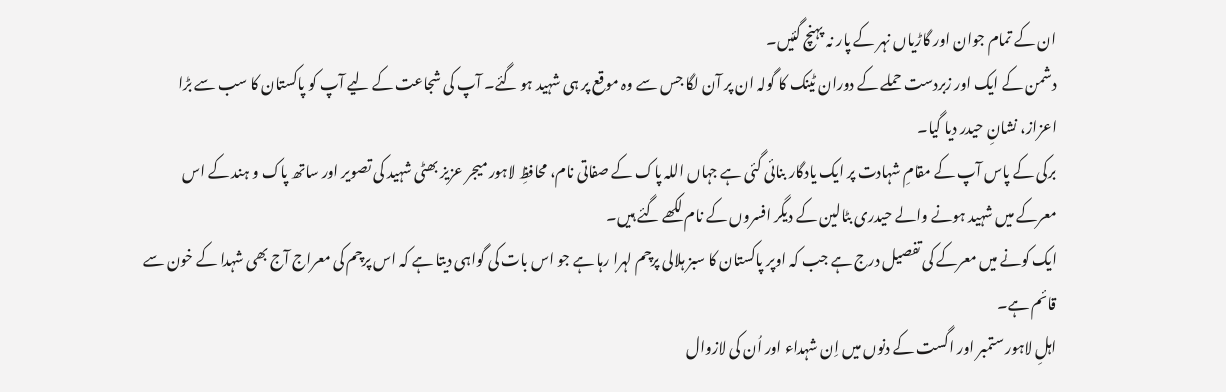ان کے تمام جوان اور گاڑیاں نہر کے پار نہ پہنچ گئیں۔
دشمن کے ایک اور زبردست حملے کے دوران ٹینک کا گولہ ان پر آن لگا جس سے وہ موقع پر ہی شہید ہو گئے۔ آپ کی شجاعت کے لیے آپ کو پاکستان کا سب سے بڑا اعزاز، نشانِ حیدر دیا گیا۔
برکی کے پاس آپ کے مقامِ شہادت پر ایک یادگار بنائی گئی ہے جہاں اللہ پاک کے صفاتی نام، محافظِ لاہور میجر عزیز بھٹی شہید کی تصویر اور ساتھ پاک و ہند کے اس معرکے میں شہید ہونے والے حیدری بٹالین کے دیگر افسروں کے نام لکھے گئے ہیں۔
ایک کونے میں معرکے کی تفصیل درج ہے جب کہ اوپر پاکستان کا سبز ہلالی پرچم لہرا رہا ہے جو اس بات کی گواہی دیتا ہے کہ اس پرچم کی معراج آج بھی شہدا کے خون سے قائم ہے۔
اہلِ لاہور ستمبر اور اگست کے دنوں میں اِن شہداء اور اُن کی لازوال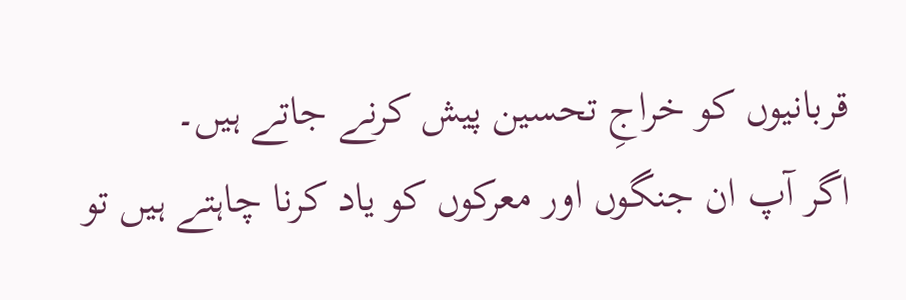قربانیوں کو خراجِ تحسین پیش کرنے جاتے ہیں۔
اگر آپ ان جنگوں اور معرکوں کو یاد کرنا چاہتے ہیں تو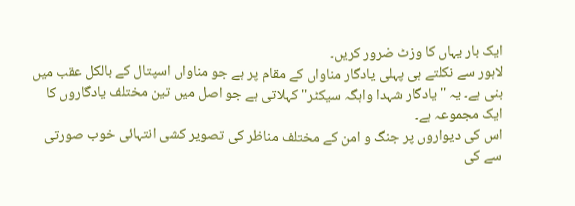ایک بار یہاں کا وزٹ ضرور کریں۔
لاہور سے نکلتے ہی پہلی یادگار مناواں کے مقام پر ہے جو مناواں اسپتال کے بالکل عقب میں بنی ہے۔ یہ ''یادگار شہدا واہگہ سیکٹر'' کہلاتی ہے جو اصل میں تین مختلف یادگاروں کا ایک مجموعہ ہے۔
اس کی دیواروں پر جنگ و امن کے مختلف مناظر کی تصویر کشی انتہائی خوب صورتی سے کی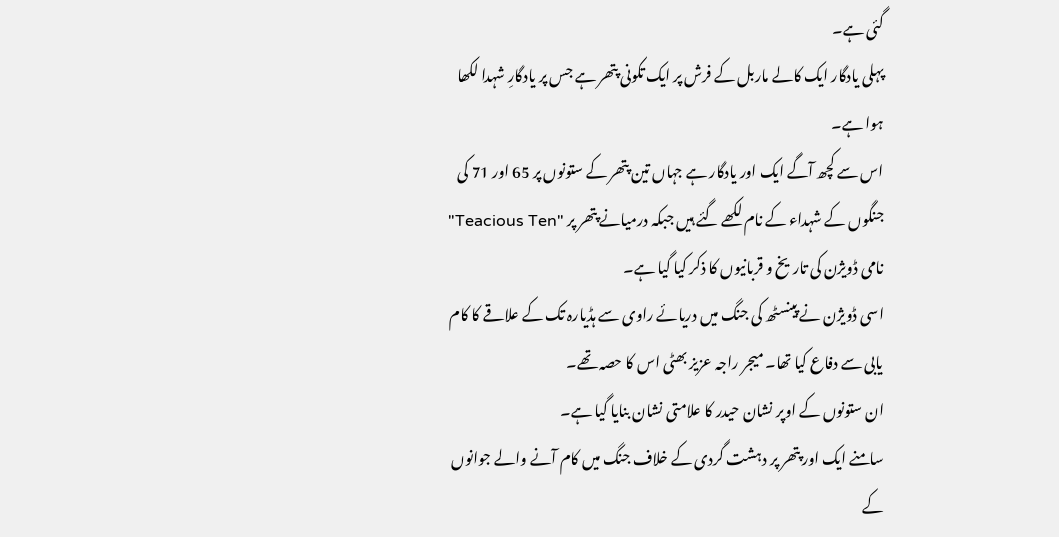گئی ہے۔
پہلی یادگار ایک کالے ماربل کے فرش پر ایک تکونی پتھر ہے جس پر یادگارِ شہدا لکھا ہوا ہے۔
اس سے کچھ آگے ایک اور یادگار ہے جہاں تین پتھر کے ستونوں پر 65 اور 71 کی جنگوں کے شہداء کے نام لکھے گئے ہیں جبکہ درمیانے پتھر پر "Teacious Ten" نامی ڈویژن کی تاریخ و قربانیوں کا ذکر کیا گیا ہے۔
اسی ڈویژن نے پینسٹھ کی جنگ میں دریائے راوی سے ہڈیارہ تک کے علاقے کا کام یابی سے دفاع کیا تھا۔ میجر راجہ عزیز بھٹی اس کا حصہ تھے۔
ان ستونوں کے اوپر نشان حیدر کا علامتی نشان بنایا گیا ہے۔
سامنے ایک اور پتھر پر دہشت گردی کے خلاف جنگ میں کام آنے والے جوانوں کے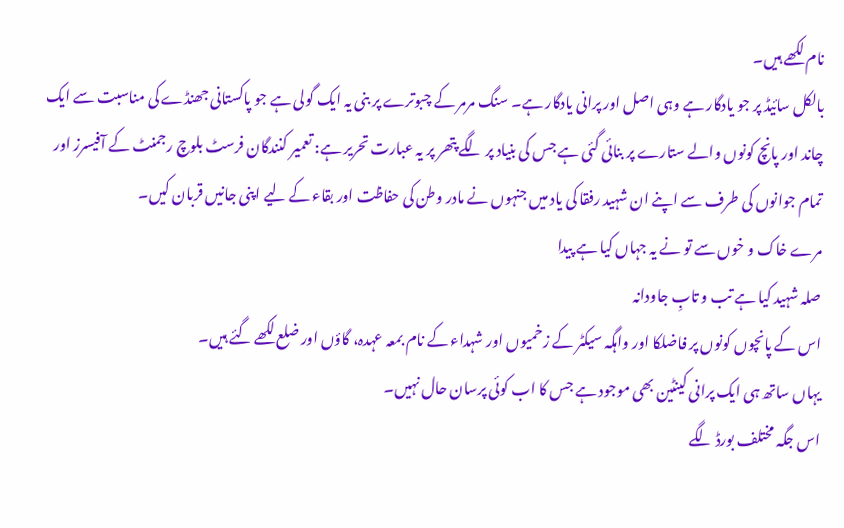نام لکھے ہیں۔
بالکل سائیڈ پر جو یادگار ہے وہی اصل اور پرانی یادگار ہے۔ سنگ مرمر کے چبوترے پر بنی یہ ایک گولی ہے جو پاکستانی جھنڈے کی مناسبت سے ایک چاند اور پانچ کونوں والے ستارے پر بنائی گئی ہے جس کی بنیاد پر لگے پتھر پر یہ عبارت تحریر ہے: تعمیر کنندگان فرسٹ بلوچ رجمنٹ کے آفیسرز اور تمام جوانوں کی طرف سے اپنے ان شہید رفقا کی یاد میں جنہوں نے مادر وطن کی حفاظت اور بقاء کے لیے اپنی جانیں قربان کیں۔
مرے خاک و خوں سے تو نے یہ جہاں کیا ہے پیدا
صلہ شہید کیا ہے تب و تابِ جاودانہ
اس کے پانچوں کونوں پر فاضلکا اور واہگہ سیکٹر کے زخمیوں اور شہداء کے نام بمعہ عہدہ، گاؤں اور ضلع لکھے گئے ہیں۔
یہاں ساتھ ہی ایک پرانی کینٹین بھی موجود ہے جس کا اب کوئی پرسان حال نہیں۔
اس جگہ مختلف بورڈ لگے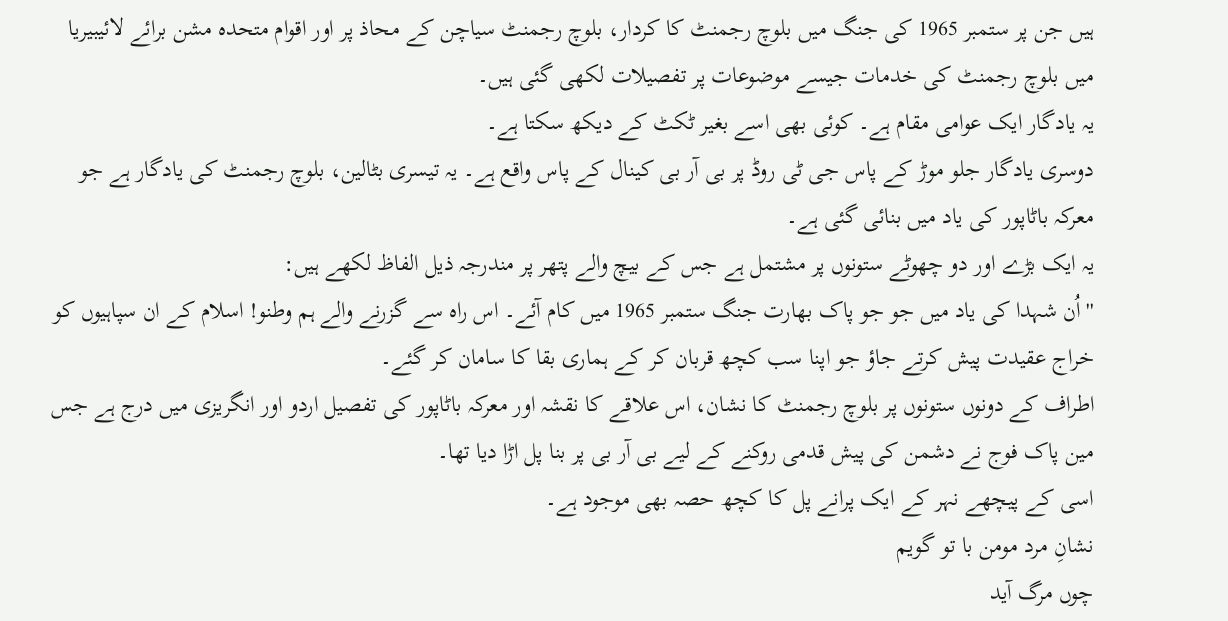ہیں جن پر ستمبر 1965 کی جنگ میں بلوچ رجمنٹ کا کردار، بلوچ رجمنٹ سیاچن کے محاذ پر اور اقوام متحدہ مشن برائے لائیبیریا میں بلوچ رجمنٹ کی خدمات جیسے موضوعات پر تفصیلات لکھی گئی ہیں۔
یہ یادگار ایک عوامی مقام ہے۔ کوئی بھی اسے بغیر ٹکٹ کے دیکھ سکتا ہے۔
دوسری یادگار جلو موڑ کے پاس جی ٹی روڈ پر بی آر بی کینال کے پاس واقع ہے۔ یہ تیسری بٹالین، بلوچ رجمنٹ کی یادگار ہے جو معرکہ باٹاپور کی یاد میں بنائی گئی ہے۔
یہ ایک بڑے اور دو چھوٹے ستونوں پر مشتمل ہے جس کے بیچ والے پتھر پر مندرجہ ذیل الفاظ لکھے ہیں:
''اُن شہدا کی یاد میں جو جو پاک بھارت جنگ ستمبر 1965 میں کام آئے۔ اس راہ سے گزرنے والے ہم وطنو! اسلام کے ان سپاہیوں کو خراج عقیدت پیش کرتے جاؤ جو اپنا سب کچھ قربان کر کے ہماری بقا کا سامان کر گئے۔
اطراف کے دونوں ستونوں پر بلوچ رجمنٹ کا نشان، اس علاقے کا نقشہ اور معرکہ باٹاپور کی تفصیل اردو اور انگریزی میں درج ہے جس مین پاک فوج نے دشمن کی پیش قدمی روکنے کے لیے بی آر بی پر بنا پل اڑا دیا تھا۔
اسی کے پیچھے نہر کے ایک پرانے پل کا کچھ حصہ بھی موجود ہے۔
نشانِ مرد مومن با تو گویم
چوں مرگ آید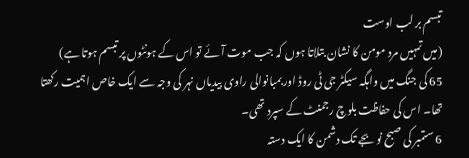تبسم بر لب اوست
(میں تمہیں مرد مومن کا نشان بتلاتا ہوں کہ جب موت آئے تو اس کے ہونٹوں پر تبسم ہوتا ہے)
65 کی جنگ میں واہگہ سیکٹر جی ٹی روڈ اور بمبانوالی راوی بیدیاں نہر کی وجہ سے ایک خاص اہمیت رکھتا تھا۔ اس کی حفاظت بلوچ رجمنٹ کے سپرد تھی۔
6 ستمبر کی صبح نو بجے تک دشمن کا ایک دستہ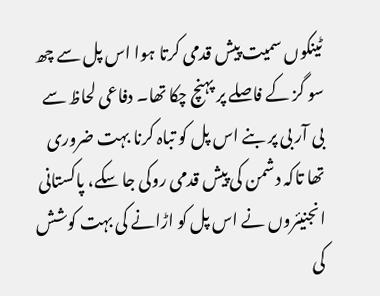ٹینکوں سمیت پیش قدمی کرتا ہوا اس پل سے چھ سو گز کے فاصلے پر پہنچ چکا تھا۔ دفاعی لحاظ سے بی آر بی پر بنے اس پل کو تباہ کرنا بہت ضروری تھا تاکہ دشمن کی پیش قدمی روکی جا سکے، پاکستانی انجنیئروں نے اس پل کو اڑانے کی بہت کوشش کی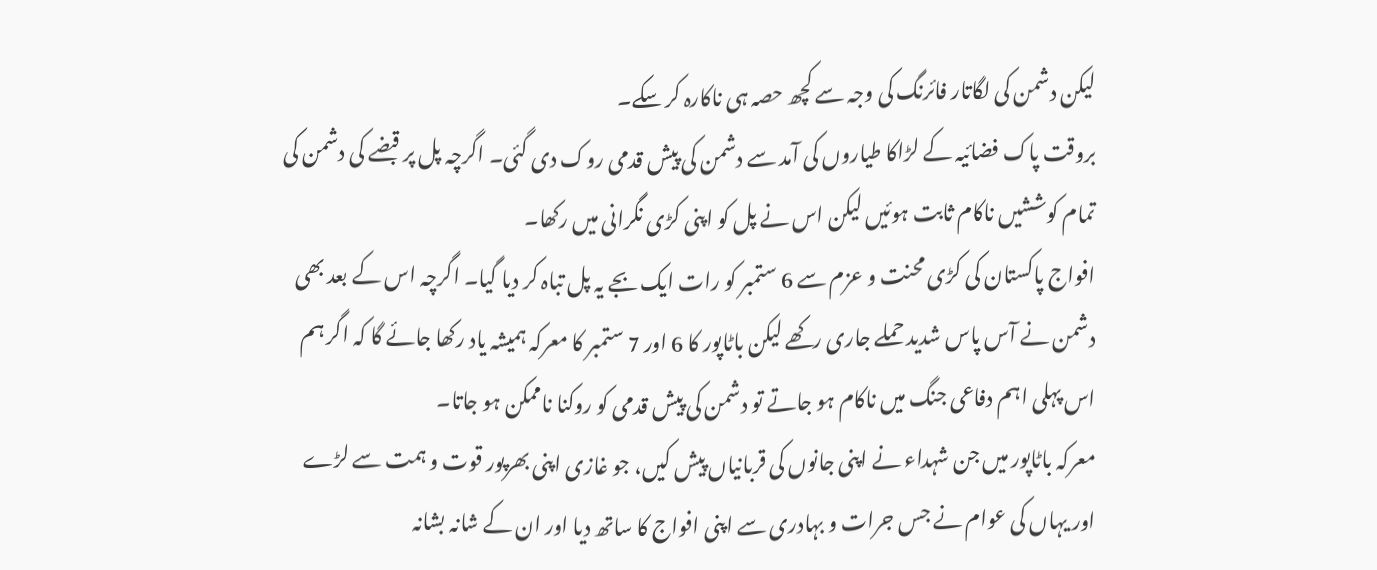لیکن دشمن کی لگاتار فائرنگ کی وجہ سے کچھ حصہ ہی ناکارہ کر سکے۔
بروقت پاک فضائیہ کے لڑاکا طیاروں کی آمد سے دشمن کی پیش قدمی روک دی گئی۔ اگرچہ پل پر قبضے کی دشمن کی تمام کوششیں ناکام ثابت ہوئیں لیکن اس نے پل کو اپنی کڑی نگرانی میں رکھا۔
افواج پاکستان کی کڑی محنت و عزم سے 6 ستمبر کو رات ایک بجے یہ پل تباہ کر دیا گیا۔ اگرچہ اس کے بعد بھی دشمن نے آس پاس شدید حملے جاری رکھے لیکن باٹاپور کا 6 اور 7 ستمبر کا معرکہ ہمیشہ یاد رکھا جائے گا کہ اگر ہم اس پہلی اہم دفاعی جنگ میں ناکام ہو جاتے تو دشمن کی پیش قدمی کو روکنا ناممکن ہو جاتا۔
معرکہ باٹاپور میں جن شہداء نے اپنی جانوں کی قربانیاں پیش کیں، جو غازی اپنی بھرپور قوت و ہمت سے لڑے اور یہاں کی عوام نے جس جرات و بہادری سے اپنی افواج کا ساتھ دیا اور ان کے شانہ بشانہ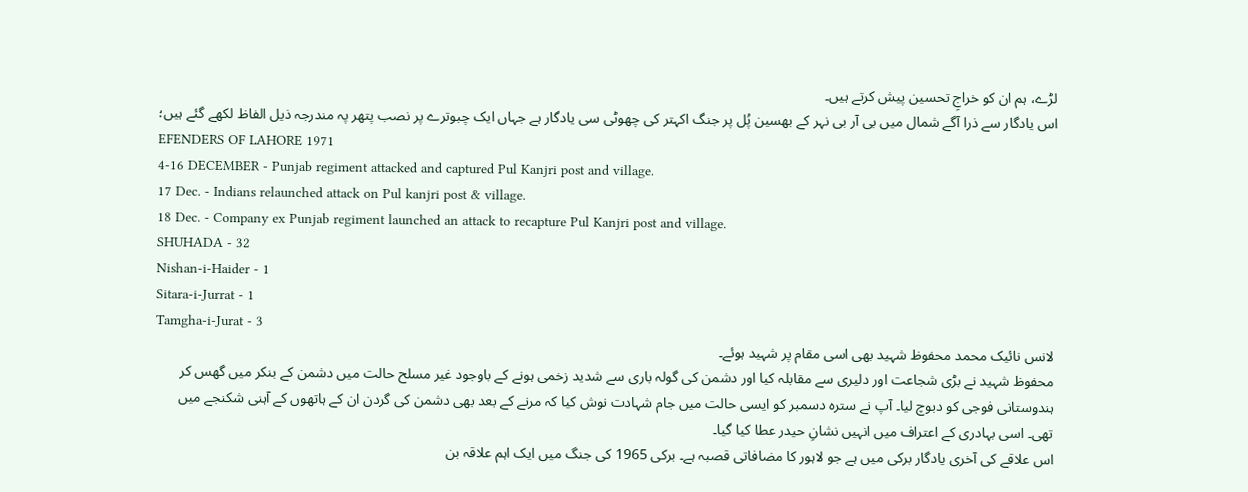لڑے، ہم ان کو خراجِ تحسین پیش کرتے ہیں۔
اس یادگار سے ذرا آگے شمال میں بی آر بی نہر کے بھسین پُل پر جنگ اکہتر کی چھوٹی سی یادگار ہے جہاں ایک چبوترے پر نصب پتھر پہ مندرجہ ذیل الفاظ لکھے گئے ہیں؛
EFENDERS OF LAHORE 1971
4-16 DECEMBER - Punjab regiment attacked and captured Pul Kanjri post and village.
17 Dec. - Indians relaunched attack on Pul kanjri post & village.
18 Dec. - Company ex Punjab regiment launched an attack to recapture Pul Kanjri post and village.
SHUHADA - 32
Nishan-i-Haider - 1
Sitara-i-Jurrat - 1
Tamgha-i-Jurat - 3
لانس نائیک محمد محفوظ شہید بھی اسی مقام پر شہید ہوئے۔
محفوظ شہید نے بڑی شجاعت اور دلیری سے مقابلہ کیا اور دشمن کی گولہ باری سے شدید زخمی ہونے کے باوجود غیر مسلح حالت میں دشمن کے بنکر میں گھس کر ہندوستانی فوجی کو دبوچ لیا۔ آپ نے سترہ دسمبر کو ایسی حالت میں جام شہادت نوش کیا کہ مرنے کے بعد بھی دشمن کی گردن ان کے ہاتھوں کے آہنی شکنجے میں تھی۔ اسی بہادری کے اعتراف میں انہیں نشانِ حیدر عطا کیا گیا۔
اس علاقے کی آخری یادگار برکی میں ہے جو لاہور کا مضافاتی قصبہ ہے۔ برکی 1965 کی جنگ میں ایک اہم علاقہ بن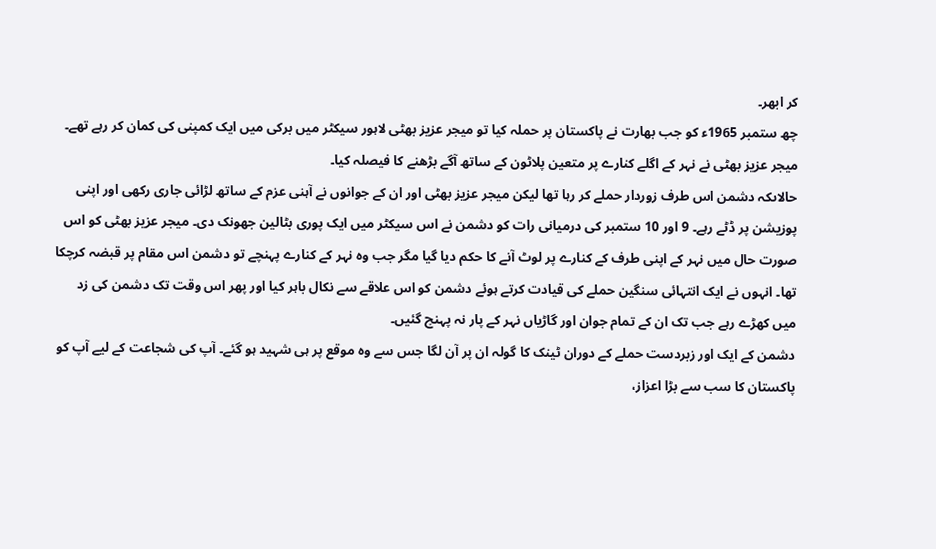کر ابھر۔
چھ ستمبر 1965ء کو جب بھارت نے پاکستان پر حملہ کیا تو میجر عزیز بھٹی لاہور سیکٹر میں برکی میں ایک کمپنی کی کمان کر رہے تھے۔ میجر عزیز بھٹی نے نہر کے اگلے کنارے پر متعین پلاٹون کے ساتھ آگے بڑھنے کا فیصلہ کیا۔
حالاںکہ دشمن اس طرف زوردار حملے کر رہا تھا لیکن میجر عزیز بھٹی اور ان کے جوانوں نے آہنی عزم کے ساتھ لڑائی جاری رکھی اور اپنی پوزیشن پر ڈٹے رہے۔ 9 اور 10 ستمبر کی درمیانی رات کو دشمن نے اس سیکٹر میں ایک پوری بٹالین جھونک دی۔ میجر عزیز بھٹی کو اس صورت حال میں نہر کے اپنی طرف کے کنارے پر لوٹ آنے کا حکم دیا گیا مگر جب وہ نہر کے کنارے پہنچے تو دشمن اس مقام پر قبضہ کرچکا تھا۔ انہوں نے ایک انتہائی سنگین حملے کی قیادت کرتے ہوئے دشمن کو اس علاقے سے نکال باہر کیا اور پھر اس وقت تک دشمن کی زد میں کھڑے رہے جب تک ان کے تمام جوان اور گاڑیاں نہر کے پار نہ پہنچ گئیں۔
دشمن کے ایک اور زبردست حملے کے دوران ٹینک کا گولہ ان پر آن لگا جس سے وہ موقع پر ہی شہید ہو گئے۔ آپ کی شجاعت کے لیے آپ کو پاکستان کا سب سے بڑا اعزاز،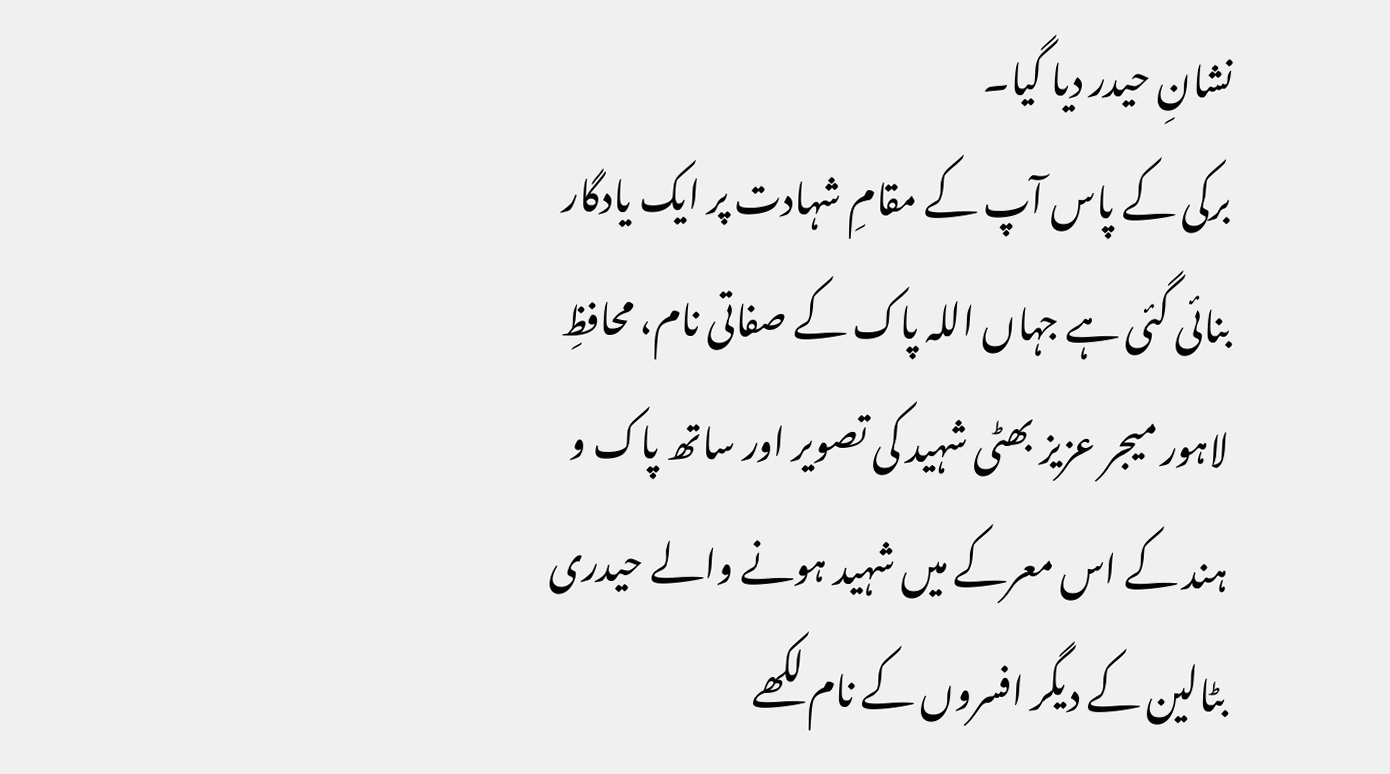نشانِ حیدر دیا گیا۔
برکی کے پاس آپ کے مقامِ شہادت پر ایک یادگار بنائی گئی ہے جہاں اللہ پاک کے صفاتی نام، محافظِ لاہور میجر عزیز بھٹی شہید کی تصویر اور ساتھ پاک و ہند کے اس معرکے میں شہید ہونے والے حیدری بٹالین کے دیگر افسروں کے نام لکھے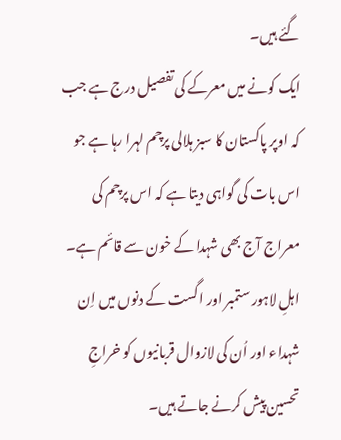گئے ہیں۔
ایک کونے میں معرکے کی تفصیل درج ہے جب کہ اوپر پاکستان کا سبز ہلالی پرچم لہرا رہا ہے جو اس بات کی گواہی دیتا ہے کہ اس پرچم کی معراج آج بھی شہدا کے خون سے قائم ہے۔
اہلِ لاہور ستمبر اور اگست کے دنوں میں اِن شہداء اور اُن کی لازوال قربانیوں کو خراجِ تحسین پیش کرنے جاتے ہیں۔